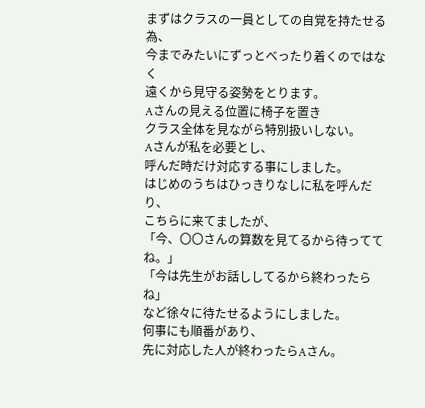まずはクラスの一員としての自覚を持たせる為、
今までみたいにずっとべったり着くのではなく
遠くから見守る姿勢をとります。
Aさんの見える位置に椅子を置き
クラス全体を見ながら特別扱いしない。
Aさんが私を必要とし、
呼んだ時だけ対応する事にしました。
はじめのうちはひっきりなしに私を呼んだり、
こちらに来てましたが、
「今、〇〇さんの算数を見てるから待っててね。」
「今は先生がお話ししてるから終わったらね」
など徐々に待たせるようにしました。
何事にも順番があり、
先に対応した人が終わったらAさん。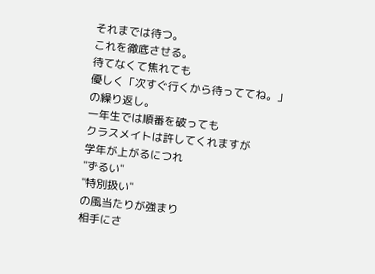それまでは待つ。
これを徹底させる。
待てなくて焦れても
優しく「次すぐ行くから待っててね。」
の繰り返し。
一年生では順番を破っても
クラスメイトは許してくれますが
学年が上がるにつれ
"ずるい"
"特別扱い"
の風当たりが強まり
相手にさ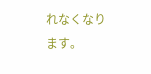れなくなります。